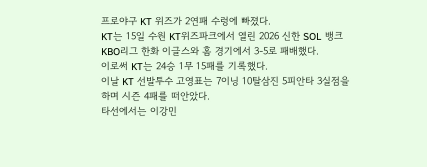프로야구 KT 위즈가 2연패 수렁에 빠졌다.
KT는 15일 수원 KT위즈파크에서 열린 2026 신한 SOL 뱅크 KBO리그 한화 이글스와 홈 경기에서 3-5로 패배했다.
이로써 KT는 24승 1무 15패를 기록했다.
이날 KT 선발투수 고영표는 7이닝 10탈삼진 5피안타 3실점을 하며 시즌 4패를 떠안았다.
타선에서는 이강민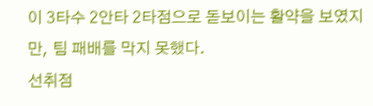이 3타수 2안타 2타점으로 돋보이는 활약을 보였지만, 팀 패배를 막지 못했다.
선취점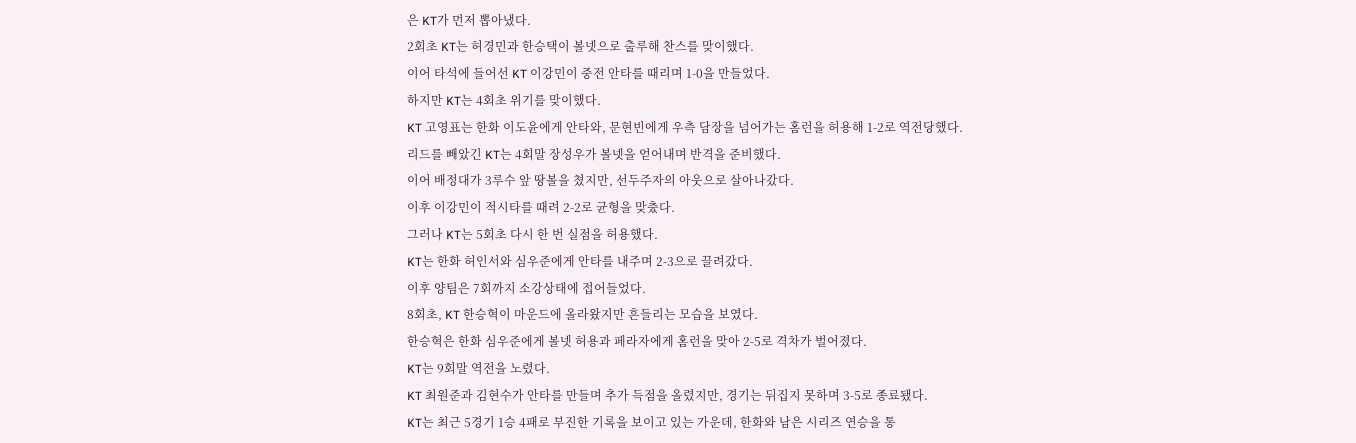은 KT가 먼저 뽑아냈다.
2회초 KT는 허경민과 한승택이 볼넷으로 출루해 찬스를 맞이했다.
이어 타석에 들어선 KT 이강민이 중전 안타를 때리며 1-0을 만들었다.
하지만 KT는 4회초 위기를 맞이했다.
KT 고영표는 한화 이도윤에게 안타와, 문현빈에게 우측 담장을 넘어가는 홈런을 허용해 1-2로 역전당했다.
리드를 빼았긴 KT는 4회말 장성우가 볼넷을 얻어내며 반격을 준비했다.
이어 배정대가 3루수 앞 땅볼을 쳤지만, 선두주자의 아웃으로 살아나갔다.
이후 이강민이 적시타를 때려 2-2로 균형을 맞춨다.
그러나 KT는 5회초 다시 한 번 실점을 허용했다.
KT는 한화 허인서와 심우준에게 안타를 내주며 2-3으로 끌려갔다.
이후 양팀은 7회까지 소강상태에 접어들었다.
8회초, KT 한승혁이 마운드에 올라왔지만 흔들리는 모습을 보였다.
한승혁은 한화 심우준에게 볼넷 허용과 페라자에게 홈런을 맞아 2-5로 격차가 벌어졌다.
KT는 9회말 역전을 노렸다.
KT 최원준과 김현수가 안타를 만들며 추가 득점을 올렸지만, 경기는 뒤집지 못하며 3-5로 종료됐다.
KT는 최근 5경기 1승 4패로 부진한 기록을 보이고 있는 가운데, 한화와 남은 시리즈 연승을 통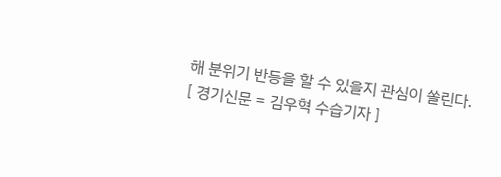해 분위기 반등을 할 수 있을지 관심이 쏠린다.
[ 경기신문 = 김우혁 수습기자 ]